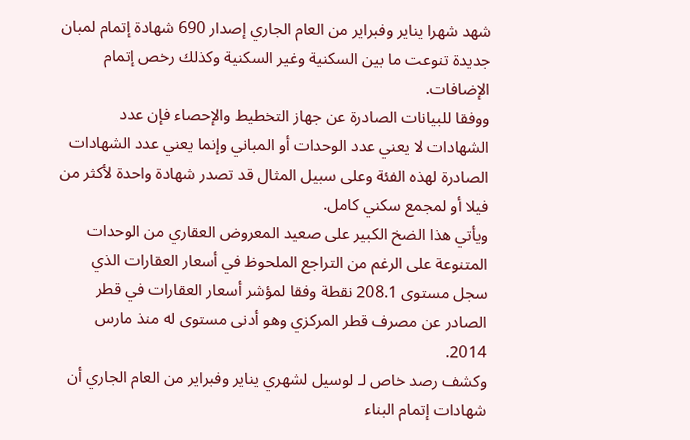شهد شهرا يناير وفبراير من العام الجاري إصدار 690 شهادة إتمام لمبان جديدة تنوعت ما بين السكنية وغير السكنية وكذلك رخص إتمام الإضافات.
ووفقا للبيانات الصادرة عن جهاز التخطيط والإحصاء فإن عدد الشهادات لا يعني عدد الوحدات أو المباني وإنما يعني عدد الشهادات الصادرة لهذه الفئة وعلى سبيل المثال قد تصدر شهادة واحدة لأكثر من فيلا أو لمجمع سكني كامل.
ويأتي هذا الضخ الكبير على صعيد المعروض العقاري من الوحدات المتنوعة على الرغم من التراجع الملحوظ في أسعار العقارات الذي سجل مستوى 208.1 نقطة وفقا لمؤشر أسعار العقارات في قطر الصادر عن مصرف قطر المركزي وهو أدنى مستوى له منذ مارس 2014.
وكشف رصد خاص لـ لوسيل لشهري يناير وفبراير من العام الجاري أن شهادات إتمام البناء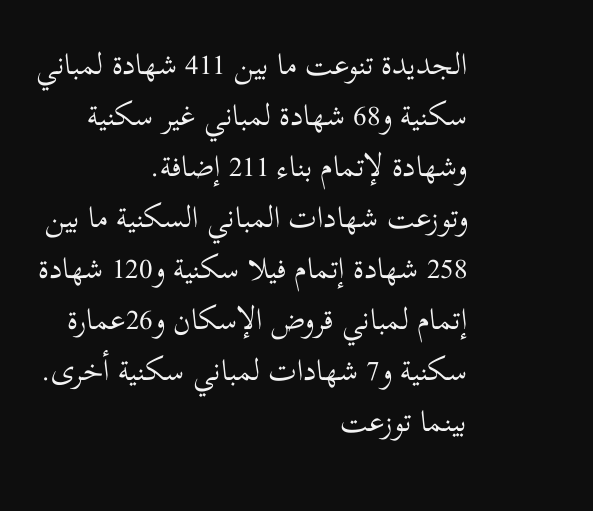الجديدة تنوعت ما بين 411 شهادة لمباني سكنية و68 شهادة لمباني غير سكنية وشهادة لإتمام بناء 211 إضافة.
وتوزعت شهادات المباني السكنية ما بين 258 شهادة إتمام فيلا سكنية و120 شهادة إتمام لمباني قروض الإسكان و26عمارة سكنية و7 شهادات لمباني سكنية أخرى.
بينما توزعت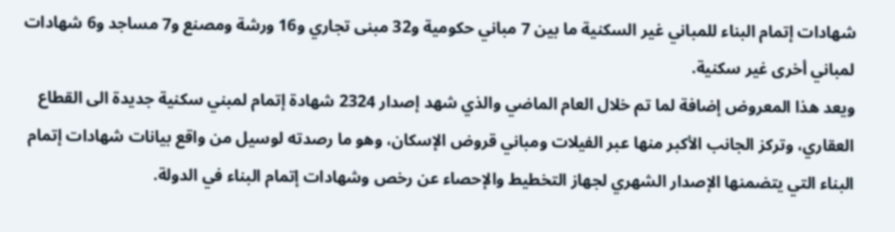شهادات إتمام البناء للمباني غير السكنية ما بين 7 مباني حكومية و32 مبنى تجاري و16 ورشة ومصنع و7 مساجد و6 شهادات لمباني أخرى غير سكنية.
ويعد هذا المعروض إضافة لما تم خلال العام الماضي والذي شهد إصدار 2324 شهادة إتمام لمبني سكنية جديدة الى القطاع العقاري، وتركز الجانب الأكبر منها عبر الفيلات ومباني قروض الإسكان، وهو ما رصدته لوسيل من واقع بيانات شهادات إتمام البناء التي يتضمنها الإصدار الشهري لجهاز التخطيط والإحصاء عن رخص وشهادات إتمام البناء في الدولة.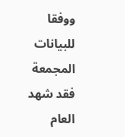ووفقا للبيانات المجمعة فقد شهد العام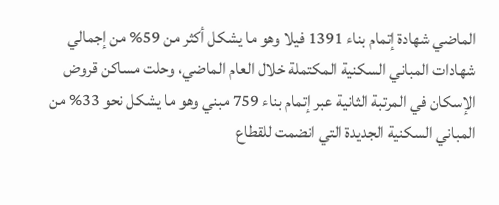الماضي شهادة إتمام بناء 1391 فيلا وهو ما يشكل أكثر من 59% من إجمالي شهادات المباني السكنية المكتملة خلال العام الماضي، وحلت مساكن قروض الإسكان في المرتبة الثانية عبر إتمام بناء 759 مبني وهو ما يشكل نحو 33% من المباني السكنية الجديدة التي انضمت للقطاع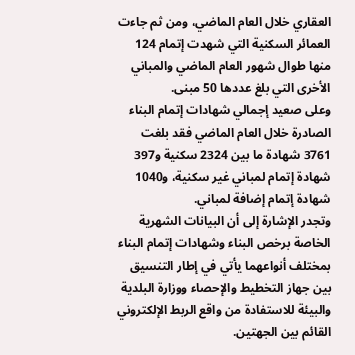العقاري خلال العام الماضي، ومن ثم جاءت العمائر السكنية التي شهدت إتمام 124 منها طوال شهور العام الماضي والمباني الأخرى التي بلغ عددها 50 مبنى.
وعلى صعيد إجمالي شهادات إتمام البناء الصادرة خلال العام الماضي فقد بلغت 3761 شهادة ما بين 2324 سكنية و397 شهادة إتمام لمباني غير سكنية، و1040 شهادة إتمام إضافة لمباني.
وتجدر الإشارة إلى أن البيانات الشهرية الخاصة برخص البناء وشهادات إتمام البناء بمختلف أنواعهما يأتي في إطار التنسيق بين جهاز التخطيط والإحصاء ووزارة البلدية والبيئة للاستفادة من واقع الربط الإلكتروني القائم بين الجهتين.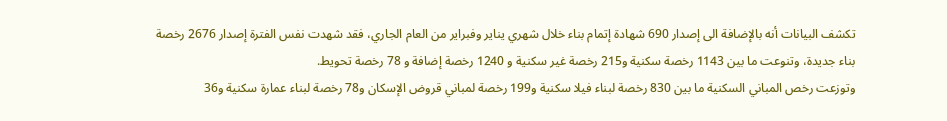تكشف البيانات أنه بالإضافة الى إصدار 690 شهادة إتمام بناء خلال شهري يناير وفبراير من العام الجاري، فقد شهدت نفس الفترة إصدار 2676 رخصة بناء جديدة، وتنوعت ما بين 1143 رخصة سكنية و215 رخصة غير سكنية و 1240 رخصة إضافة و 78 رخصة تحويط.
وتوزعت رخص المباني السكنية ما بين 830 رخصة لبناء فيلا سكنية و199 رخصة لمباني قروض الإسكان و78 رخصة لبناء عمارة سكنية و36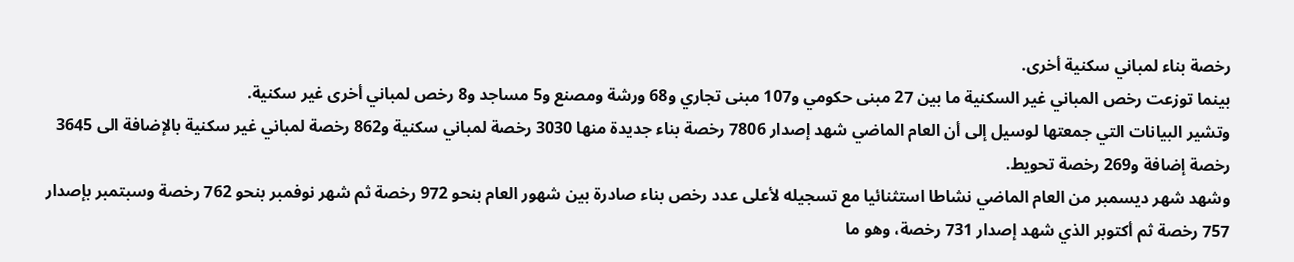رخصة بناء لمباني سكنية أخرى.
بينما توزعت رخص المباني غير السكنية ما بين 27 مبنى حكومي و107 مبنى تجاري و68 ورشة ومصنع و5 مساجد و8 رخص لمباني أخرى غير سكنية.
وتشير البيانات التي جمعتها لوسيل إلى أن العام الماضي شهد إصدار 7806 رخصة بناء جديدة منها 3030 رخصة لمباني سكنية و862 رخصة لمباني غير سكنية بالإضافة الى 3645 رخصة إضافة و269 رخصة تحويط.
وشهد شهر ديسمبر من العام الماضي نشاطا استثنائيا مع تسجيله لأعلى عدد رخص بناء صادرة بين شهور العام بنحو 972 رخصة ثم شهر نوفمبر بنحو 762 رخصة وسبتمبر بإصدار 757 رخصة ثم أكتوبر الذي شهد إصدار 731 رخصة، وهو ما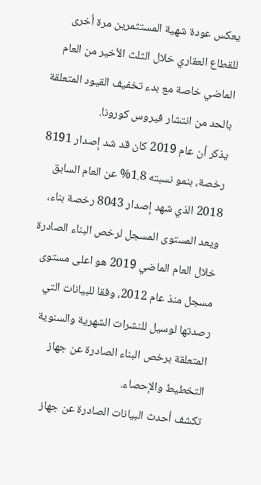يعكس عودة شهية المستثمرين مرة أخرى للقطاع العقاري خلال الثلث الأخير من العام الماضي خاصة مع بدء تخفيف القيود المتعلقة بالحد من انتشار فيروس كورونا.
يذكر أن عام 2019 كان قد شد إصدار 8191 رخصة، بنمو نسبته 1.8% عن العام السابق 2018 الذي شهد إصدار 8043 رخصة بناء، ويعد المستوى المسجل لرخص البناء الصادرة خلال العام الماضي 2019 هو اعلى مستوى مسجل منذ عام 2012، وفقا للبيانات التي رصدتها لوسيل للنشرات الشهرية والسنوية المتعلقة برخص البناء الصادرة عن جهاز التخطيط والإحصاء.
تكشف أحدث البيانات الصادرة عن جهاز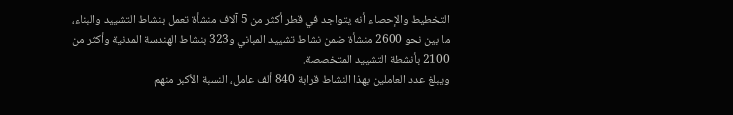التخطيط والإحصاء أنه يتواجد في قطر أكثر من 5 آلاف منشأة تعمل بنشاط التشييد والبناء، ما بين نحو 2600 منشأة ضمن نشاط تشييد المباني و323 بنشاط الهندسة المدنية وأكثر من 2100 بأنشطة التشييد المتخصصة.
ويبلغ عدد العاملين بهذا النشاط قرابة 840 ألف عامل، النسبة الأكبر منهم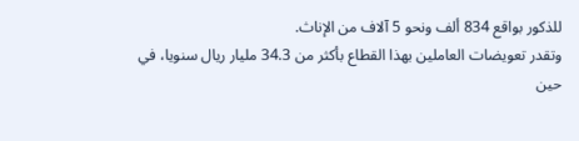للذكور بواقع 834 ألف ونحو 5 آلاف من الإناث.
وتقدر تعويضات العاملين بهذا القطاع بأكثر من 34.3 مليار ريال سنويا، في حين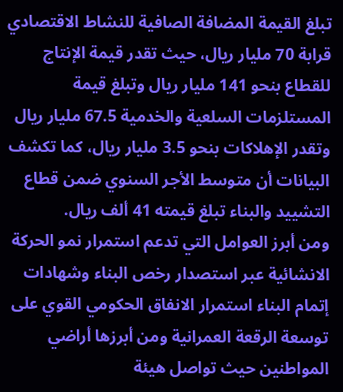تبلغ القيمة المضافة الصافية للنشاط الاقتصادي قرابة 70 مليار ريال، حيث تقدر قيمة الإنتاج للقطاع بنحو 141 مليار ريال وتبلغ قيمة المستلزمات السلعية والخدمية 67.5 مليار ريال وتقدر الإهلاكات بنحو 3.5 مليار ريال، كما تكشف البيانات أن متوسط الأجر السنوي ضمن قطاع التشييد والبناء تبلغ قيمته 41 ألف ريال.
ومن أبرز العوامل التي تدعم استمرار نمو الحركة الانشائية عبر استصدار رخص البناء وشهادات إتمام البناء استمرار الانفاق الحكومي القوي على توسعة الرقعة العمرانية ومن أبرزها أراضي المواطنين حيث تواصل هيئة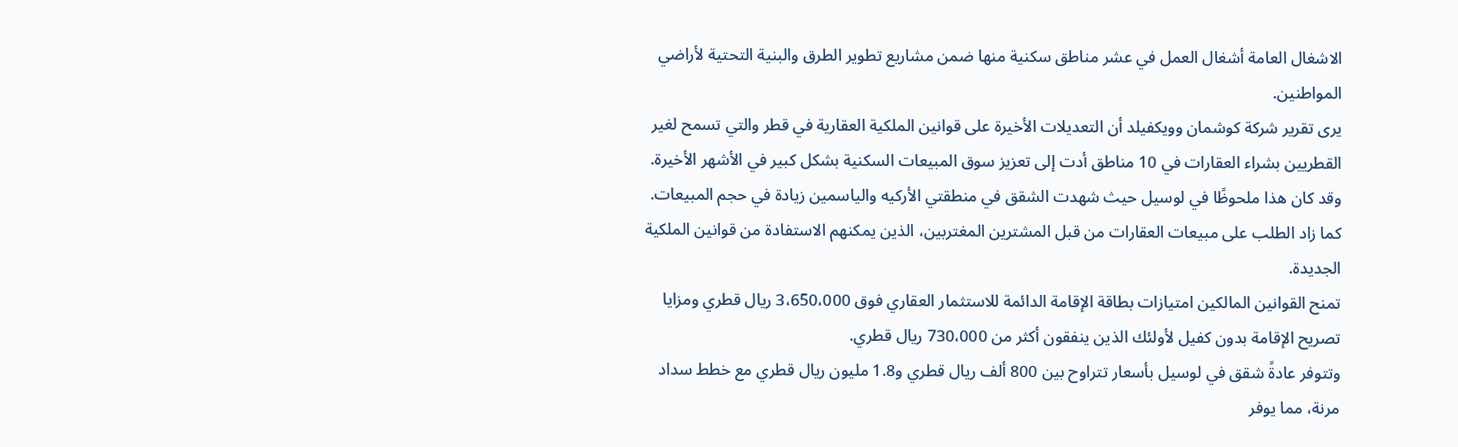الاشغال العامة أشغال العمل في عشر مناطق سكنية منها ضمن مشاريع تطوير الطرق والبنية التحتية لأراضي المواطنين.
يرى تقرير شركة كوشمان وويكفيلد أن التعديلات الأخيرة على قوانين الملكية العقارية في قطر والتي تسمح لغير القطريين بشراء العقارات في 10 مناطق أدت إلى تعزيز سوق المبيعات السكنية بشكل كبير في الأشهر الأخيرة. وقد كان هذا ملحوظًا في لوسيل حيث شهدت الشقق في منطقتي الأركيه والياسمين زيادة في حجم المبيعات.
كما زاد الطلب على مبيعات العقارات من قبل المشترين المغتربين، الذين يمكنهم الاستفادة من قوانين الملكية الجديدة.
تمنح القوانين المالكين امتيازات بطاقة الإقامة الدائمة للاستثمار العقاري فوق 3،650،000 ريال قطري ومزايا تصريح الإقامة بدون كفيل لأولئك الذين ينفقون أكثر من 730،000 ريال قطري.
وتتوفر عادةً شقق في لوسيل بأسعار تتراوح بين 800 ألف ريال قطري و1.8 مليون ريال قطري مع خطط سداد مرنة، مما يوفر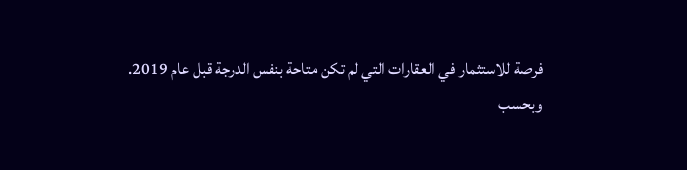فرصة للاستثمار في العقارات التي لم تكن متاحة بنفس الدرجة قبل عام 2019.
وبحسب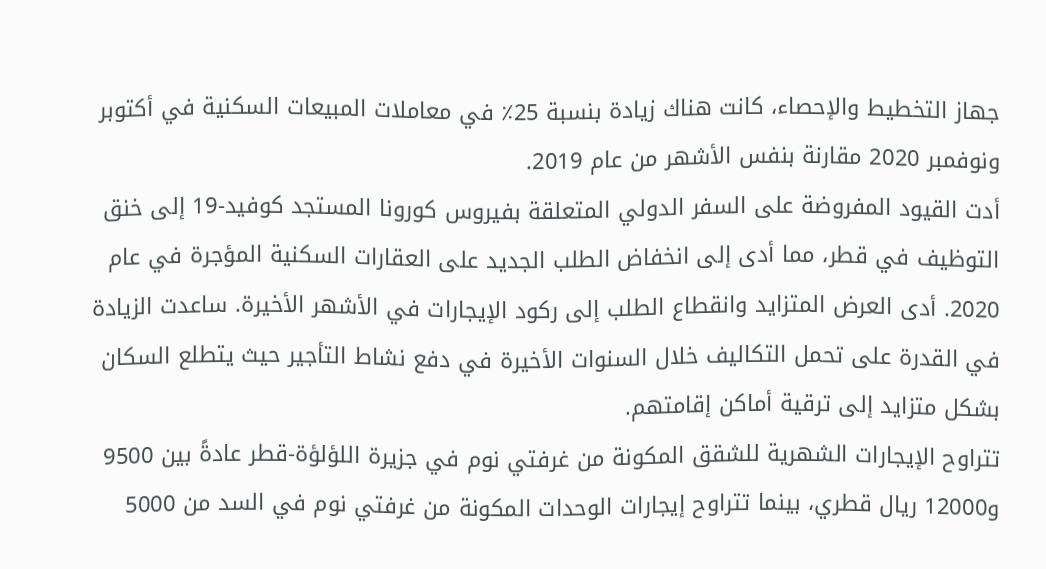جهاز التخطيط والإحصاء، كانت هناك زيادة بنسبة 25٪ في معاملات المبيعات السكنية في أكتوبر ونوفمبر 2020 مقارنة بنفس الأشهر من عام 2019.
أدت القيود المفروضة على السفر الدولي المتعلقة بفيروس كورونا المستجد كوفيد-19 إلى خنق التوظيف في قطر، مما أدى إلى انخفاض الطلب الجديد على العقارات السكنية المؤجرة في عام 2020. أدى العرض المتزايد وانقطاع الطلب إلى ركود الإيجارات في الأشهر الأخيرة. ساعدت الزيادة في القدرة على تحمل التكاليف خلال السنوات الأخيرة في دفع نشاط التأجير حيث يتطلع السكان بشكل متزايد إلى ترقية أماكن إقامتهم.
تتراوح الإيجارات الشهرية للشقق المكونة من غرفتي نوم في جزيرة اللؤلؤة-قطر عادةً بين 9500 و12000 ريال قطري، بينما تتراوح إيجارات الوحدات المكونة من غرفتي نوم في السد من 5000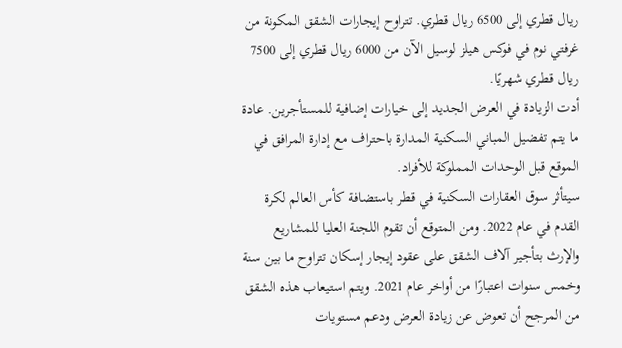ريال قطري إلى 6500 ريال قطري. تتراوح إيجارات الشقق المكونة من غرفتي نوم في فوكس هيلز لوسيل الآن من 6000 ريال قطري إلى 7500 ريال قطري شهريًا.
أدت الزيادة في العرض الجديد إلى خيارات إضافية للمستأجرين. عادة ما يتم تفضيل المباني السكنية المدارة باحتراف مع إدارة المرافق في الموقع قبل الوحدات المملوكة للأفراد.
سيتأثر سوق العقارات السكنية في قطر باستضافة كأس العالم لكرة القدم في عام 2022. ومن المتوقع أن تقوم اللجنة العليا للمشاريع والإرث بتأجير آلاف الشقق على عقود إيجار إسكان تتراوح ما بين سنة وخمس سنوات اعتبارًا من أواخر عام 2021. ويتم استيعاب هذه الشقق من المرجح أن تعوض عن زيادة العرض ودعم مستويات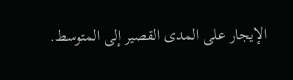الإيجار على المدى القصير إلى المتوسط.